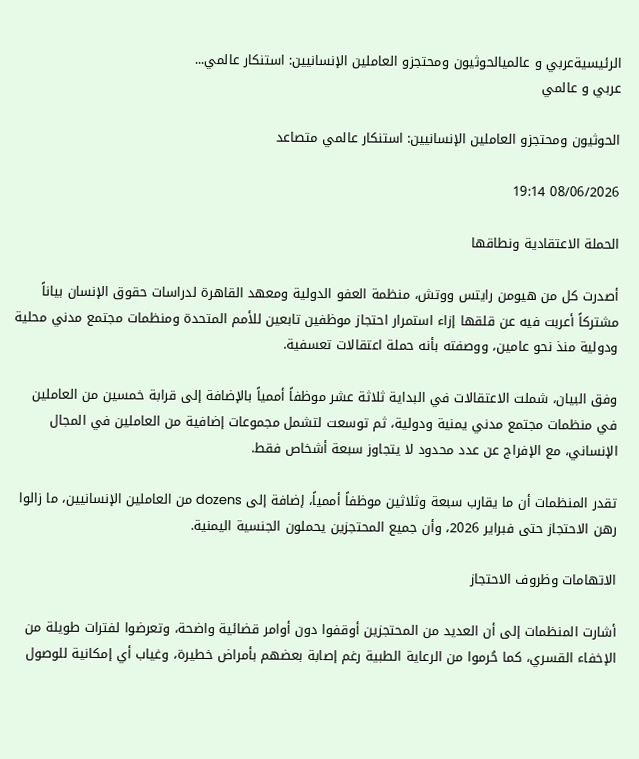الرئيسيةعربي و عالميالحوثيون ومحتجزو العاملين الإنسانيين: استنكار عالمي...
عربي و عالمي

الحوثيون ومحتجزو العاملين الإنسانيين: استنكار عالمي متصاعد

08/06/2026 19:14

الحملة الاعتقادية ونطاقها

أصدرت كل من هيومن رايتس ووتش، منظمة العفو الدولية ومعهد القاهرة لدراسات حقوق الإنسان بياناً مشتركاً أعربت فيه عن قلقها إزاء استمرار احتجاز موظفين تابعين للأمم المتحدة ومنظمات مجتمع مدني محلية ودولية منذ نحو عامين، ووصفته بأنه حملة اعتقالات تعسفية.

وفق البيان، شملت الاعتقالات في البداية ثلاثة عشر موظفاً أممياً بالإضافة إلى قرابة خمسين من العاملين في منظمات مجتمع مدني يمنية ودولية، ثم توسعت لتشمل مجموعات إضافية من العاملين في المجال الإنساني، مع الإفراج عن عدد محدود لا يتجاوز سبعة أشخاص فقط.

تقدر المنظمات أن ما يقارب سبعة وثلاثين موظفاً أممياً، إضافة إلى dozens من العاملين الإنسانيين، ما زالوا رهن الاحتجاز حتى فبراير 2026، وأن جميع المحتجزين يحملون الجنسية اليمنية.

الاتهامات وظروف الاحتجاز

أشارت المنظمات إلى أن العديد من المحتجزين أوقفوا دون أوامر قضائية واضحة، وتعرضوا لفترات طويلة من الإخفاء القسري، كما حُرموا من الرعاية الطبية رغم إصابة بعضهم بأمراض خطيرة، وغياب أي إمكانية للوصول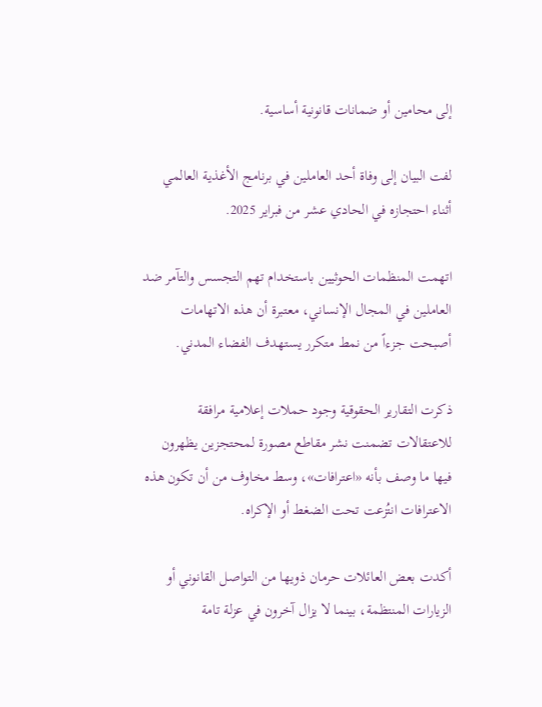إلى محامين أو ضمانات قانونية أساسية.

لفت البيان إلى وفاة أحد العاملين في برنامج الأغذية العالمي أثناء احتجازه في الحادي عشر من فبراير 2025.

اتهمت المنظمات الحوثيين باستخدام تهم التجسس والتآمر ضد العاملين في المجال الإنساني، معتبرة أن هذه الاتهامات أصبحت جزءاً من نمط متكرر يستهدف الفضاء المدني.

ذكرت التقارير الحقوقية وجود حملات إعلامية مرافقة للاعتقالات تضمنت نشر مقاطع مصورة لمحتجزين يظهرون فيها ما وصف بأنه «اعترافات»، وسط مخاوف من أن تكون هذه الاعترافات انتُزعت تحت الضغط أو الإكراه.

أكدت بعض العائلات حرمان ذويها من التواصل القانوني أو الزيارات المنتظمة، بينما لا يزال آخرون في عزلة تامة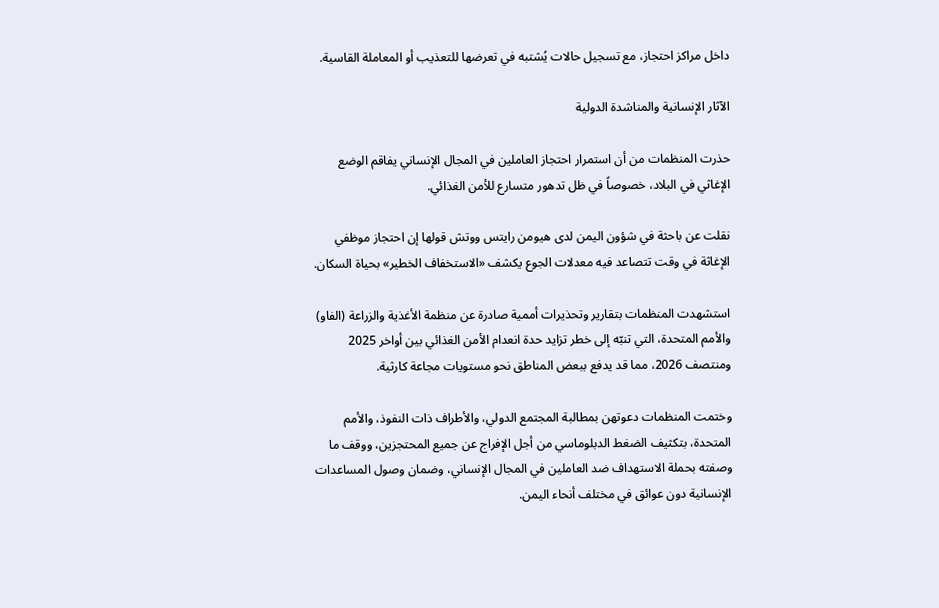داخل مراكز احتجاز، مع تسجيل حالات يُشتبه في تعرضها للتعذيب أو المعاملة القاسية.

الآثار الإنسانية والمناشدة الدولية

حذرت المنظمات من أن استمرار احتجاز العاملين في المجال الإنساني يفاقم الوضع الإغاثي في البلاد، خصوصاً في ظل تدهور متسارع للأمن الغذائي.

نقلت عن باحثة في شؤون اليمن لدى هيومن رايتس ووتش قولها إن احتجاز موظفي الإغاثة في وقت تتصاعد فيه معدلات الجوع يكشف «الاستخفاف الخطير» بحياة السكان.

استشهدت المنظمات بتقارير وتحذيرات أممية صادرة عن منظمة الأغذية والزراعة (الفاو) والأمم المتحدة، التي تنبّه إلى خطر تزايد حدة انعدام الأمن الغذائي بين أواخر 2025 ومنتصف 2026، مما قد يدفع ببعض المناطق نحو مستويات مجاعة كارثية.

وختمت المنظمات دعوتهن بمطالبة المجتمع الدولي، والأطراف ذات النفوذ، والأمم المتحدة، بتكثيف الضغط الدبلوماسي من أجل الإفراج عن جميع المحتجزين، ووقف ما وصفته بحملة الاستهداف ضد العاملين في المجال الإنساني، وضمان وصول المساعدات الإنسانية دون عوائق في مختلف أنحاء اليمن.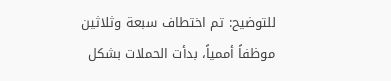للتوضيح: تم اختطاف سبعة وثلاثين موظفاً أممياً، بدأت الحملات بشكل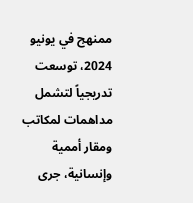ممنهج في يونيو 2024، توسعت تدريجياً لتشمل مداهمات لمكاتب ومقار أممية وإنسانية، جرى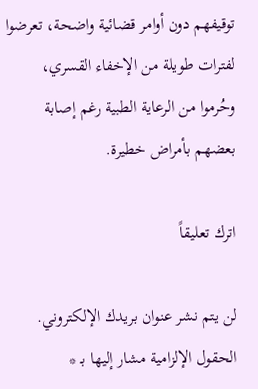توقيفهم دون أوامر قضائية واضحة، تعرضوا لفترات طويلة من الإخفاء القسري، وحُرموا من الرعاية الطبية رغم إصابة بعضهم بأمراض خطيرة.

اترك تعليقاً

لن يتم نشر عنوان بريدك الإلكتروني. الحقول الإلزامية مشار إليها بـ *